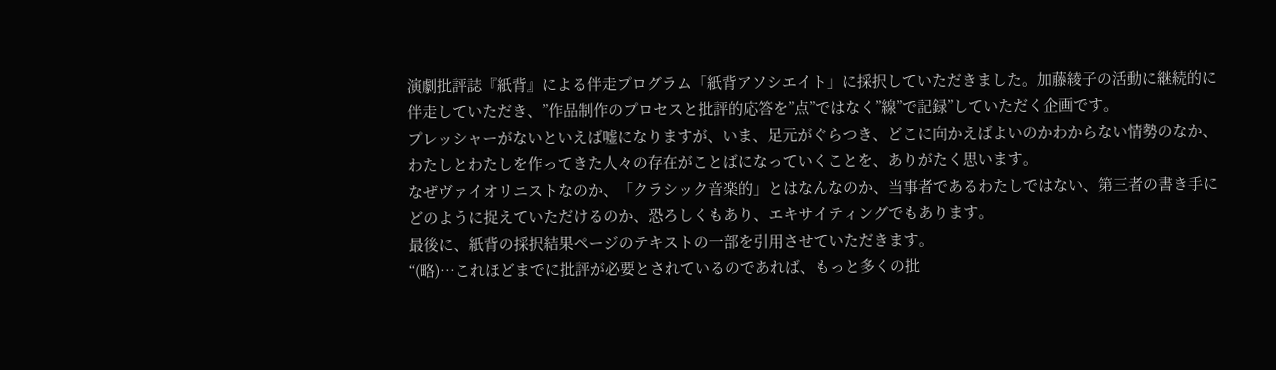演劇批評誌『紙背』による伴走プログラム「紙背アソシエイト」に採択していただきました。加藤綾子の活動に継続的に伴走していただき、”作品制作のプロセスと批評的応答を”点”ではなく”線”で記録”していただく企画です。
プレッシャーがないといえば嘘になりますが、いま、足元がぐらつき、どこに向かえばよいのかわからない情勢のなか、わたしとわたしを作ってきた人々の存在がことばになっていくことを、ありがたく思います。
なぜヴァイオリニストなのか、「クラシック音楽的」とはなんなのか、当事者であるわたしではない、第三者の書き手にどのように捉えていただけるのか、恐ろしくもあり、エキサイティングでもあります。
最後に、紙背の採択結果ページのテキストの一部を引用させていただきます。
“(略)…これほどまでに批評が必要とされているのであれば、もっと多くの批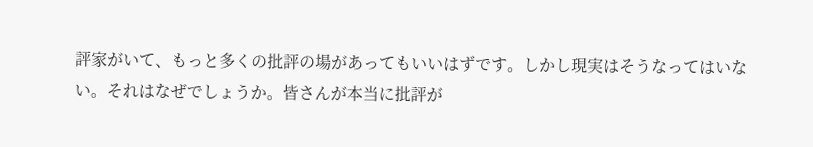評家がいて、もっと多くの批評の場があってもいいはずです。しかし現実はそうなってはいない。それはなぜでしょうか。皆さんが本当に批評が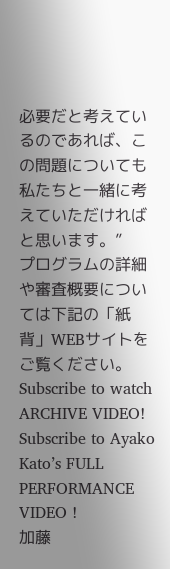必要だと考えているのであれば、この問題についても私たちと一緒に考えていただければと思います。”
プログラムの詳細や審査概要については下記の「紙背」WEBサイトをご覧ください。
Subscribe to watch
ARCHIVE VIDEO!
Subscribe to Ayako Kato’s FULL PERFORMANCE VIDEO !
加藤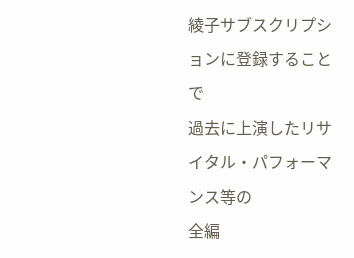綾子サブスクリプションに登録することで
過去に上演したリサイタル・パフォーマンス等の
全編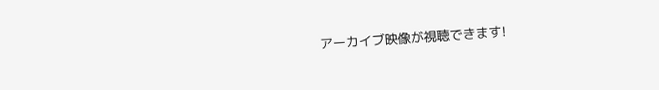アーカイブ映像が視聴できます!